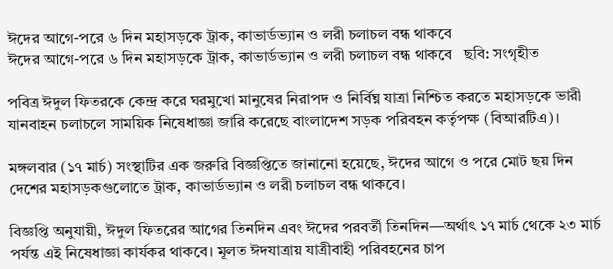ঈদের আগে-পরে ৬ দিন মহাসড়কে ট্রাক, কাভার্ডভ্যান ও লরী চলাচল বন্ধ থাকবে
ঈদের আগে-পরে ৬ দিন মহাসড়কে ট্রাক, কাভার্ডভ্যান ও লরী চলাচল বন্ধ থাকবে   ছবি: সংগৃহীত

পবিত্র ঈদুল ফিতরকে কেন্দ্র করে ঘরমুখো মানুষের নিরাপদ ও নির্বিঘ্ন যাত্রা নিশ্চিত করতে মহাসড়কে ভারী যানবাহন চলাচলে সাময়িক নিষেধাজ্ঞা জারি করেছে বাংলাদেশ সড়ক পরিবহন কর্তৃপক্ষ (বিআরটিএ)।

মঙ্গলবার (১৭ মার্চ) সংস্থাটির এক জরুরি বিজ্ঞপ্তিতে জানানো হয়েছে, ঈদের আগে ও পরে মোট ছয় দিন দেশের মহাসড়কগুলোতে ট্রাক, কাভার্ডভ্যান ও লরী চলাচল বন্ধ থাকবে।

বিজ্ঞপ্তি অনুযায়ী, ঈদুল ফিতরের আগের তিনদিন এবং ঈদের পরবর্তী তিনদিন—অর্থাৎ ১৭ মার্চ থেকে ২৩ মার্চ পর্যন্ত এই নিষেধাজ্ঞা কার্যকর থাকবে। মূলত ঈদযাত্রায় যাত্রীবাহী পরিবহনের চাপ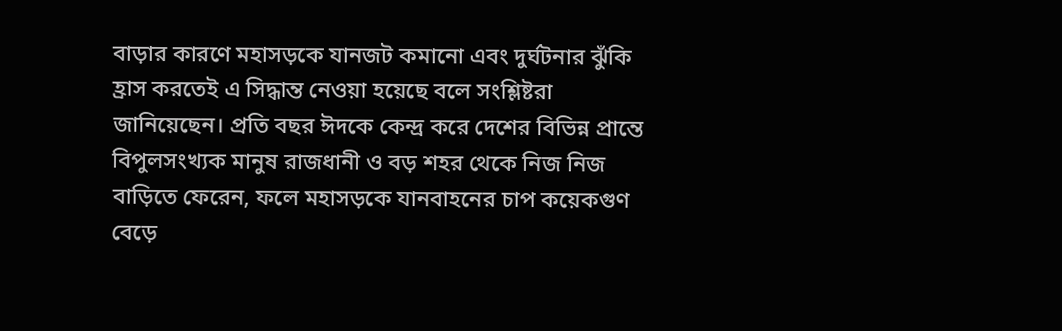বাড়ার কারণে মহাসড়কে যানজট কমানো এবং দুর্ঘটনার ঝুঁকি হ্রাস করতেই এ সিদ্ধান্ত নেওয়া হয়েছে বলে সংশ্লিষ্টরা জানিয়েছেন। প্রতি বছর ঈদকে কেন্দ্র করে দেশের বিভিন্ন প্রান্তে বিপুলসংখ্যক মানুষ রাজধানী ও বড় শহর থেকে নিজ নিজ বাড়িতে ফেরেন, ফলে মহাসড়কে যানবাহনের চাপ কয়েকগুণ বেড়ে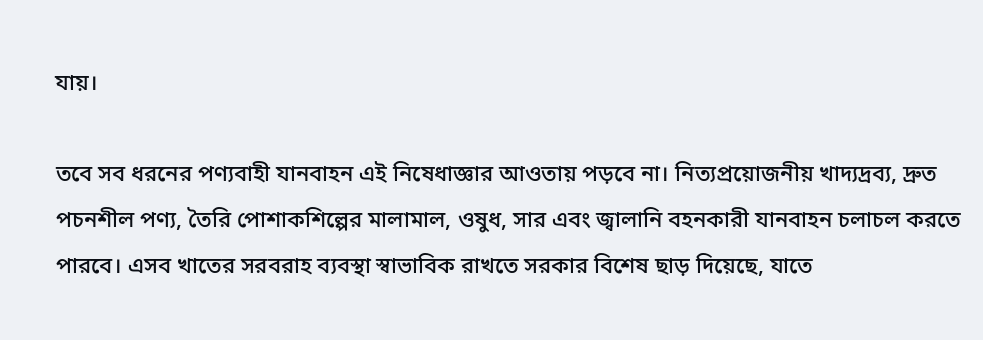যায়।

তবে সব ধরনের পণ্যবাহী যানবাহন এই নিষেধাজ্ঞার আওতায় পড়বে না। নিত্যপ্রয়োজনীয় খাদ্যদ্রব্য, দ্রুত পচনশীল পণ্য, তৈরি পোশাকশিল্পের মালামাল, ওষুধ, সার এবং জ্বালানি বহনকারী যানবাহন চলাচল করতে পারবে। এসব খাতের সরবরাহ ব্যবস্থা স্বাভাবিক রাখতে সরকার বিশেষ ছাড় দিয়েছে, যাতে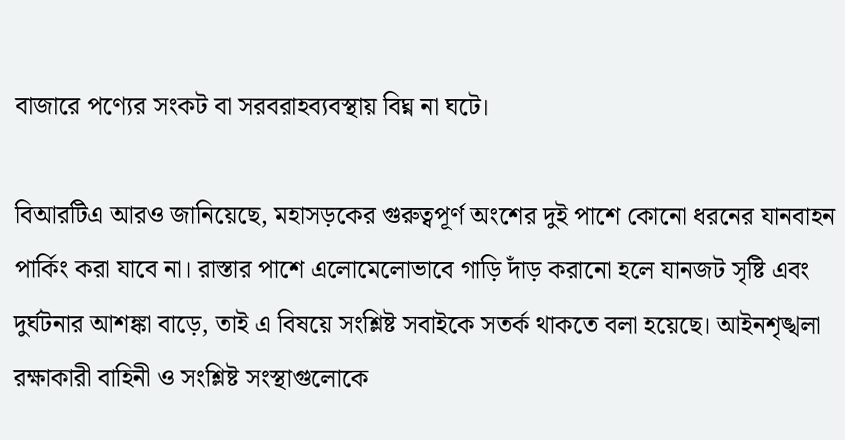বাজারে পণ্যের সংকট বা সরবরাহব্যবস্থায় বিঘ্ন না ঘটে।

বিআরটিএ আরও জানিয়েছে, মহাসড়কের গুরুত্বপূর্ণ অংশের দুই পাশে কোনো ধরনের যানবাহন পার্কিং করা যাবে না। রাস্তার পাশে এলোমেলোভাবে গাড়ি দাঁড় করানো হলে যানজট সৃষ্টি এবং দুর্ঘটনার আশঙ্কা বাড়ে, তাই এ বিষয়ে সংশ্লিষ্ট সবাইকে সতর্ক থাকতে বলা হয়েছে। আইনশৃঙ্খলা রক্ষাকারী বাহিনী ও সংশ্লিষ্ট সংস্থাগুলোকে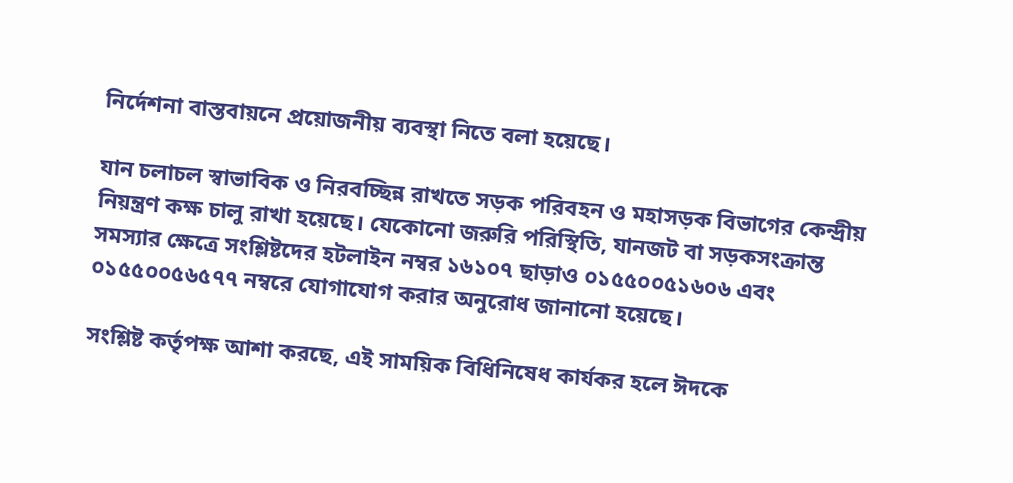নির্দেশনা বাস্তবায়নে প্রয়োজনীয় ব্যবস্থা নিতে বলা হয়েছে।

যান চলাচল স্বাভাবিক ও নিরবচ্ছিন্ন রাখতে সড়ক পরিবহন ও মহাসড়ক বিভাগের কেন্দ্রীয় নিয়ন্ত্রণ কক্ষ চালু রাখা হয়েছে। যেকোনো জরুরি পরিস্থিতি, যানজট বা সড়কসংক্রান্ত সমস্যার ক্ষেত্রে সংশ্লিষ্টদের হটলাইন নম্বর ১৬১০৭ ছাড়াও ০১৫৫০০৫১৬০৬ এবং ০১৫৫০০৫৬৫৭৭ নম্বরে যোগাযোগ করার অনুরোধ জানানো হয়েছে।

সংশ্লিষ্ট কর্তৃপক্ষ আশা করছে, এই সাময়িক বিধিনিষেধ কার্যকর হলে ঈদকে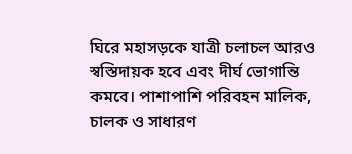ঘিরে মহাসড়কে যাত্রী চলাচল আরও স্বস্তিদায়ক হবে এবং দীর্ঘ ভোগান্তি কমবে। পাশাপাশি পরিবহন মালিক, চালক ও সাধারণ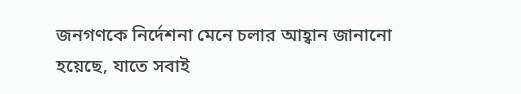জনগণকে নির্দেশনা মেনে চলার আহ্বান জানানো হয়েছে, যাতে সবাই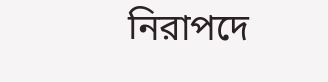নিরাপদে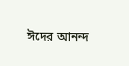ঈদের আনন্দ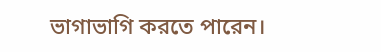ভাগাভাগি করতে পারেন।